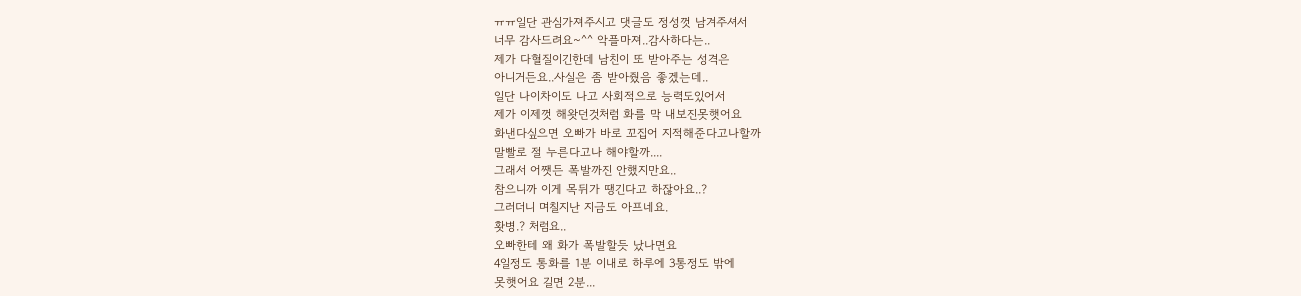ㅠㅠ일단 관심가져주시고 댓글도 정성껏 남겨주셔서
너무 감사드려요~^^ 악플마져..감사하다는..
제가 다혈질이긴한데 남친이 또 받아주는 성격은
아니거든요..사실은 좀 받아줬음 좋겠는데..
일단 나이차이도 나고 사회적으로 능력도있어서
제가 이제껏 해왓던것처럼 화를 막 내보진못햇어요
화낸다싶으면 오빠가 바로 꼬집어 지적해준다고나할까
말빨로 절 누른다고나 해야할까....
그래서 어쨋든 폭발까진 안했지만요..
참으니까 이게 목뒤가 땡긴다고 하잖아요..?
그러더니 며칠지난 지금도 아프네요.
홧병.? 처럼요..
오빠한테 왜 화가 폭발할듯 났나면요
4일정도 통화를 1분 이내로 하루에 3통정도 밖에
못햇어요 길면 2분...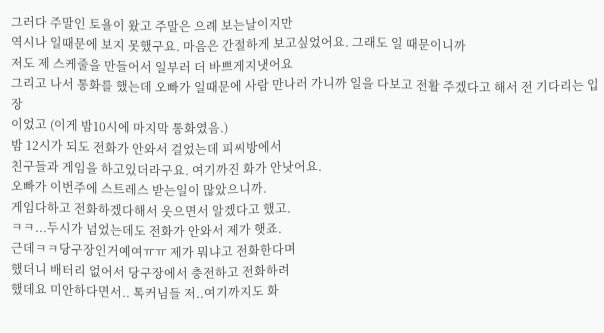그러다 주말인 토욜이 왔고 주말은 으례 보는날이지만
역시나 일때문에 보지 못했구요. 마음은 간절하게 보고싶었어요. 그래도 일 때문이니까
저도 제 스케줄을 만들어서 일부러 더 바쁘게지냇어요
그리고 나서 통화를 했는데 오빠가 일때문에 사람 만나러 가니까 일을 다보고 전활 주겠다고 해서 전 기다리는 입장
이었고 (이게 밤10시에 마지막 통화였음.)
밤 12시가 되도 전화가 안와서 걸었는데 피씨방에서
친구들과 게임을 하고있더라구요. 여기까진 화가 안낫어요.
오빠가 이번주에 스트레스 받는일이 많았으니까.
게임다하고 전화하겠다해서 웃으면서 알겠다고 했고.
ㅋㅋ...두시가 넘었는데도 전화가 안와서 제가 햇죠.
근데ㅋㅋ당구장인거예여ㅠㅠ 제가 뭐냐고 전화한다며
했더니 배터리 없어서 당구장에서 충전하고 전화하려
했데요 미안하다면서.. 톡커님들 저..여기까지도 화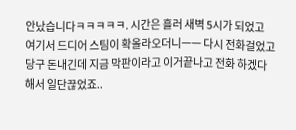안났습니다ㅋㅋㅋㅋㅋ. 시간은 흘러 새벽 5시가 되었고
여기서 드디어 스팀이 확올라오더니ㅡㅡ 다시 전화걸었고
당구 돈내긴데 지금 막판이라고 이거끝나고 전화 하겠다
해서 일단끊었죠..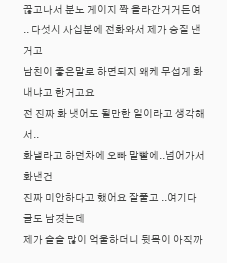끊고나서 분노 게이지 쫙 올라간거거든여
.. 다섯시 사십분에 전화와서 제가 승질 낸거고
남친이 좋은말로 하면되지 왜케 무섭게 화내냐고 한거고요
전 진짜 화 냇어도 될만한 일이라고 생각해서..
화낼라고 하던차에 오빠 말빨에..넘어가서 화낸건
진짜 미안하다고 했어요 잘풀고 ..여기다 글도 남겻는데
제가 슬슬 많이 억울하더니 뒷목이 아직까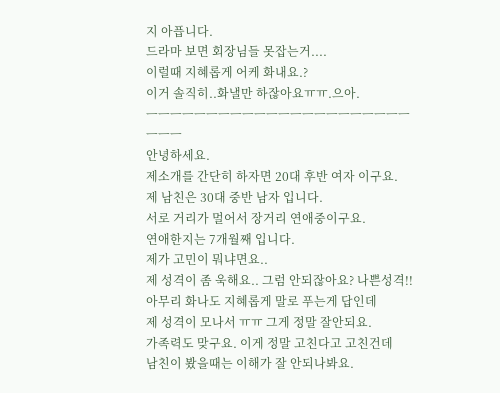지 아픕니다.
드라마 보면 회장님들 못잡는거....
이럴때 지혜롭게 어케 화내요.?
이거 솔직히..화낼만 하잖아요ㅠㅠ.으아.
ㅡㅡㅡㅡㅡㅡㅡㅡㅡㅡㅡㅡㅡㅡㅡㅡㅡㅡㅡㅡㅡㅡㅡㅡㅡ
안녕하세요.
제소개를 간단히 하자면 20대 후반 여자 이구요.
제 남친은 30대 중반 남자 입니다.
서로 거리가 멀어서 장거리 연애중이구요.
연애한지는 7개월째 입니다.
제가 고민이 뭐냐면요..
제 성격이 좀 욱해요.. 그럼 안되잖아요? 나쁜성격!!
아무리 화나도 지혜롭게 말로 푸는게 답인데
제 성격이 모나서 ㅠㅠ 그게 정말 잘안되요.
가족력도 맞구요. 이게 정말 고친다고 고친건데
남친이 봤을때는 이해가 잘 안되나봐요.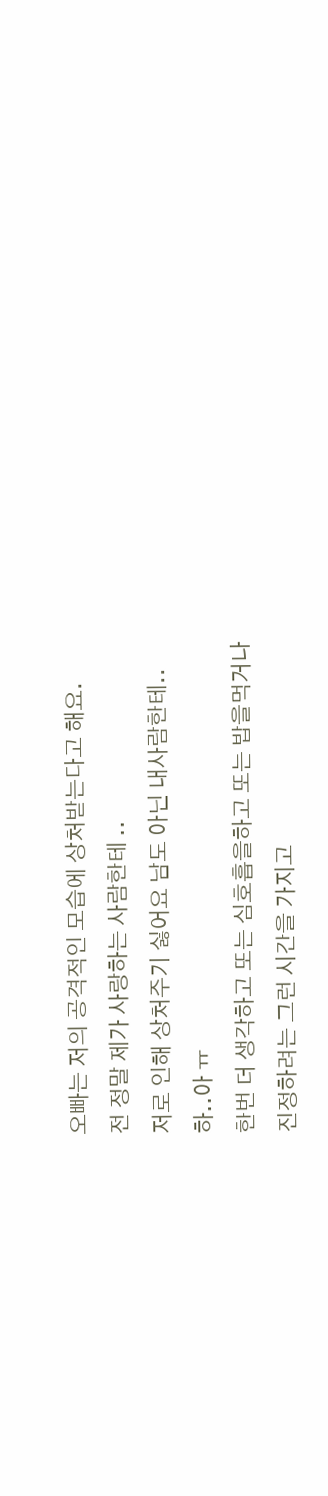오빠는 저의 공격적인 모습에 상처받는다고 해요.
전 정말 제가 사랑하는 사람한테 ..
저로 인해 상처주기 싫어요 남도 아닌 내사람한테..
하..아 ㅠ
한번 더 생각하고 또는 심호흡을하고 또는 밥을먹거나
진정하려는 그런 시간을 가지고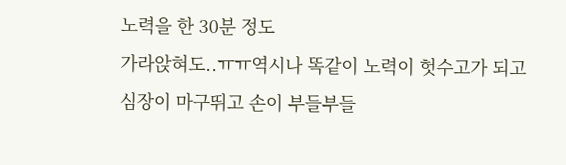노력을 한 30분 정도
가라앉혀도..ㅠㅠ역시나 똑같이 노력이 헛수고가 되고
심장이 마구뛰고 손이 부들부들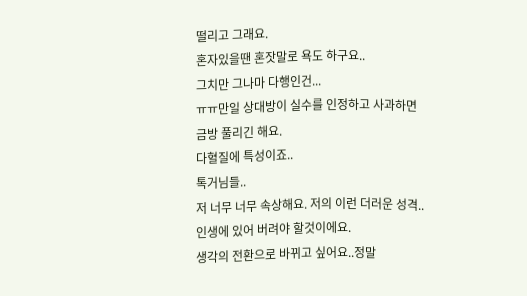떨리고 그래요.
혼자있을땐 혼잣말로 욕도 하구요..
그치만 그나마 다행인건...
ㅠㅠ만일 상대방이 실수를 인정하고 사과하면
금방 풀리긴 해요.
다혈질에 특성이죠..
톡거님들..
저 너무 너무 속상해요. 저의 이런 더러운 성격..
인생에 있어 버려야 할것이에요.
생각의 전환으로 바뀌고 싶어요..정말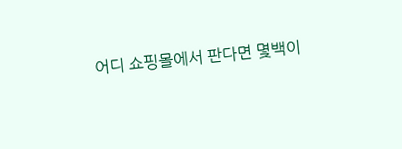어디 쇼핑몰에서 판다면 몇백이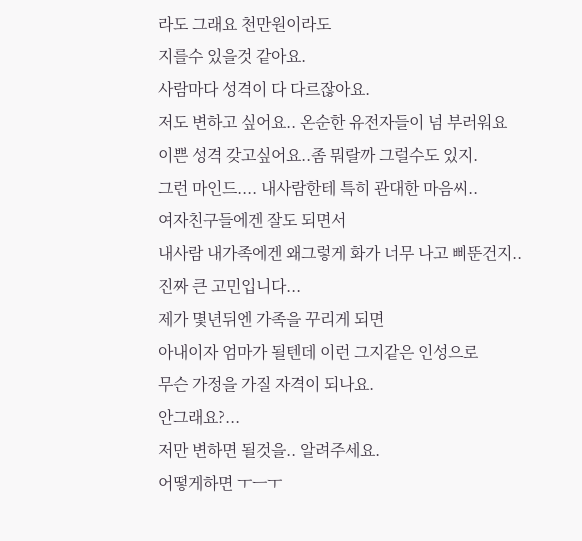라도 그래요 천만원이라도
지를수 있을것 같아요.
사람마다 성격이 다 다르잖아요.
저도 변하고 싶어요.. 온순한 유전자들이 넘 부러워요
이쁜 성격 갖고싶어요..좀 뭐랄까 그럴수도 있지.
그런 마인드.... 내사람한테 특히 관대한 마음씨..
여자친구들에겐 잘도 되면서
내사람 내가족에겐 왜그렇게 화가 너무 나고 삐뚠건지..
진짜 큰 고민입니다...
제가 몇년뒤엔 가족을 꾸리게 되면
아내이자 엄마가 될텐데 이런 그지같은 인성으로
무슨 가정을 가질 자격이 되나요.
안그래요?...
저만 변하면 될것을.. 알려주세요.
어떻게하면 ㅜㅡㅜ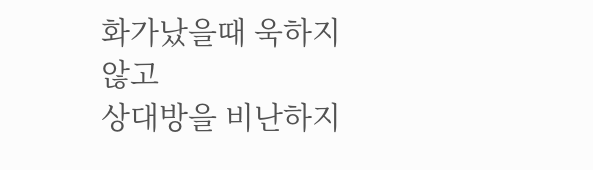화가났을때 욱하지않고
상대방을 비난하지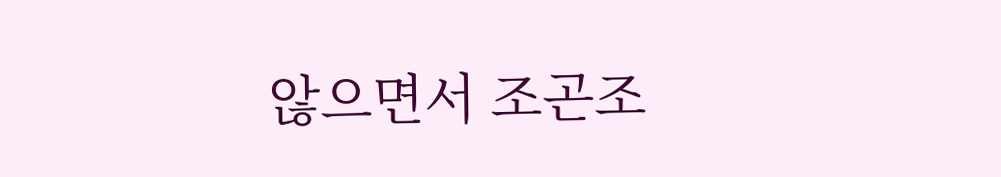않으면서 조곤조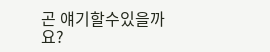곤 얘기할수있을까요?